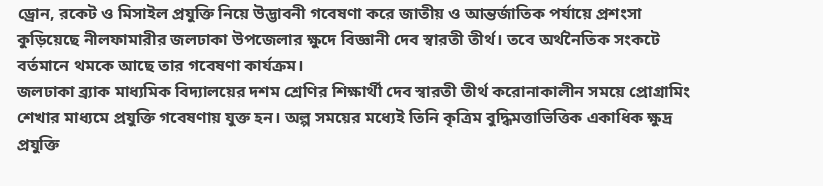ড্রোন, রকেট ও মিসাইল প্রযুক্তি নিয়ে উদ্ভাবনী গবেষণা করে জাতীয় ও আন্তর্জাতিক পর্যায়ে প্রশংসা কুড়িয়েছে নীলফামারীর জলঢাকা উপজেলার ক্ষুদে বিজ্ঞানী দেব স্বারতী তীর্থ। তবে অর্থনৈতিক সংকটে বর্তমানে থমকে আছে তার গবেষণা কার্যক্রম।
জলঢাকা ব্র্যাক মাধ্যমিক বিদ্যালয়ের দশম শ্রেণির শিক্ষার্থী দেব স্বারতী তীর্থ করোনাকালীন সময়ে প্রোগ্রামিং শেখার মাধ্যমে প্রযুক্তি গবেষণায় যুক্ত হন। অল্প সময়ের মধ্যেই তিনি কৃত্রিম বুদ্ধিমত্তাভিত্তিক একাধিক ক্ষুদ্র প্রযুক্তি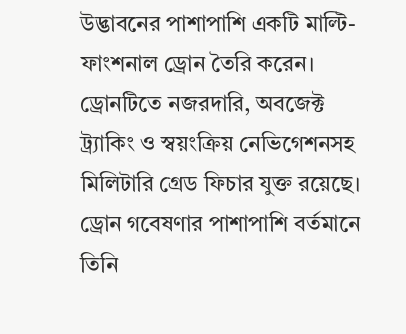উদ্ভাবনের পাশাপাশি একটি মাল্টি-ফাংশনাল ড্রোন তৈরি করেন। ড্রোনটিতে নজরদারি, অবজেক্ট ট্র্যাকিং ও স্বয়ংক্রিয় নেভিগেশনসহ মিলিটারি গ্রেড ফিচার যুক্ত রয়েছে।
ড্রোন গবেষণার পাশাপাশি বর্তমানে তিনি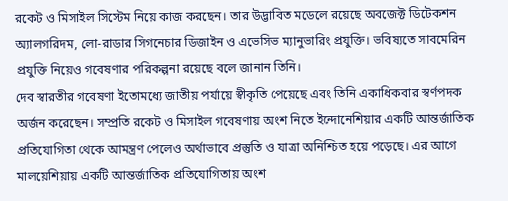রকেট ও মিসাইল সিস্টেম নিয়ে কাজ করছেন। তার উদ্ভাবিত মডেলে রয়েছে অবজেক্ট ডিটেকশন অ্যালগরিদম, লো-রাডার সিগনেচার ডিজাইন ও এভেসিভ ম্যানুভারিং প্রযুক্তি। ভবিষ্যতে সাবমেরিন প্রযুক্তি নিয়েও গবেষণার পরিকল্পনা রয়েছে বলে জানান তিনি।
দেব স্বারতীর গবেষণা ইতোমধ্যে জাতীয় পর্যায়ে স্বীকৃতি পেয়েছে এবং তিনি একাধিকবার স্বর্ণপদক অর্জন করেছেন। সম্প্রতি রকেট ও মিসাইল গবেষণায় অংশ নিতে ইন্দোনেশিয়ার একটি আন্তর্জাতিক প্রতিযোগিতা থেকে আমন্ত্রণ পেলেও অর্থাভাবে প্রস্তুতি ও যাত্রা অনিশ্চিত হয়ে পড়েছে। এর আগে মালয়েশিয়ায় একটি আন্তর্জাতিক প্রতিযোগিতায় অংশ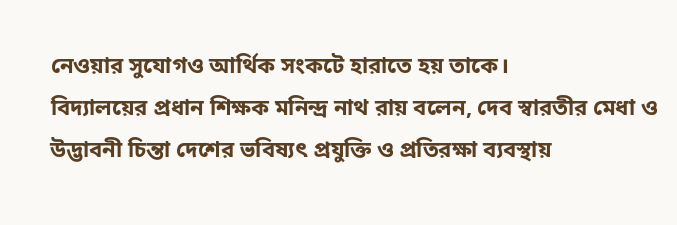নেওয়ার সুযোগও আর্থিক সংকটে হারাতে হয় তাকে।
বিদ্যালয়ের প্রধান শিক্ষক মনিন্দ্র নাথ রায় বলেন, দেব স্বারতীর মেধা ও উদ্ভাবনী চিন্তা দেশের ভবিষ্যৎ প্রযুক্তি ও প্রতিরক্ষা ব্যবস্থায়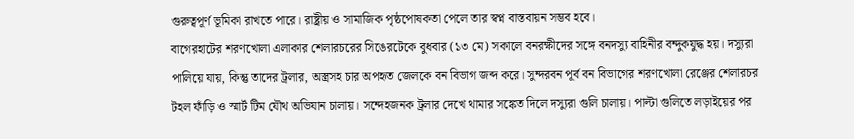গুরুত্বপূর্ণ ভূমিকা রাখতে পারে। রাষ্ট্রীয় ও সামাজিক পৃষ্ঠপোষকতা পেলে তার স্বপ্ন বাস্তবায়ন সম্ভব হবে।
বাগেরহাটের শরণখোলা এলাকার শেলারচরের সিঙেরটেকে বুধবার (১৩ মে) সকালে বনরক্ষীদের সঙ্গে বনদস্যু বাহিনীর বন্দুকযুদ্ধ হয়। দস্যুরা পালিয়ে যায়, কিন্তু তাদের ট্রলার, অস্ত্রসহ চার অপহৃত জেলকে বন বিভাগ জব্দ করে। সুন্দরবন পূর্ব বন বিভাগের শরণখোলা রেঞ্জের শেলারচর টহল ফাঁড়ি ও স্মার্ট টিম যৌথ অভিযান চালায়। সন্দেহজনক ট্রলার দেখে থামার সঙ্কেত দিলে দস্যুরা গুলি চালায়। পাল্টা গুলিতে লড়াইয়ের পর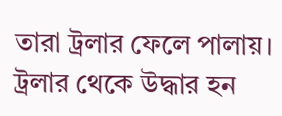তারা ট্রলার ফেলে পালায়। ট্রলার থেকে উদ্ধার হন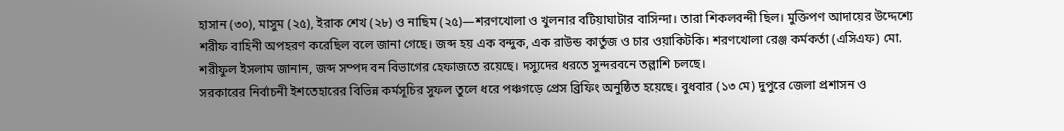হাসান (৩০), মাসুম (২৫), ইরাক শেখ (২৮) ও নাছিম (২৫)—শরণখোলা ও খুলনার বটিয়াঘাটার বাসিন্দা। তারা শিকলবন্দী ছিল। মুক্তিপণ আদায়ের উদ্দেশ্যে শরীফ বাহিনী অপহরণ করেছিল বলে জানা গেছে। জব্দ হয় এক বন্দুক, এক রাউন্ড কার্তুজ ও চার ওয়াকিটকি। শরণখোলা রেঞ্জ কর্মকর্তা (এসিএফ) মো. শরীফুল ইসলাম জানান, জব্দ সম্পদ বন বিভাগের হেফাজতে রয়েছে। দস্যুদের ধরতে সুন্দরবনে তল্লাশি চলছে।
সরকারের নির্বাচনী ইশতেহারের বিভিন্ন কর্মসূচির সুফল তুলে ধরে পঞ্চগড়ে প্রেস ব্রিফিং অনুষ্ঠিত হয়েছে। বুধবার (১৩ মে) দুপুরে জেলা প্রশাসন ও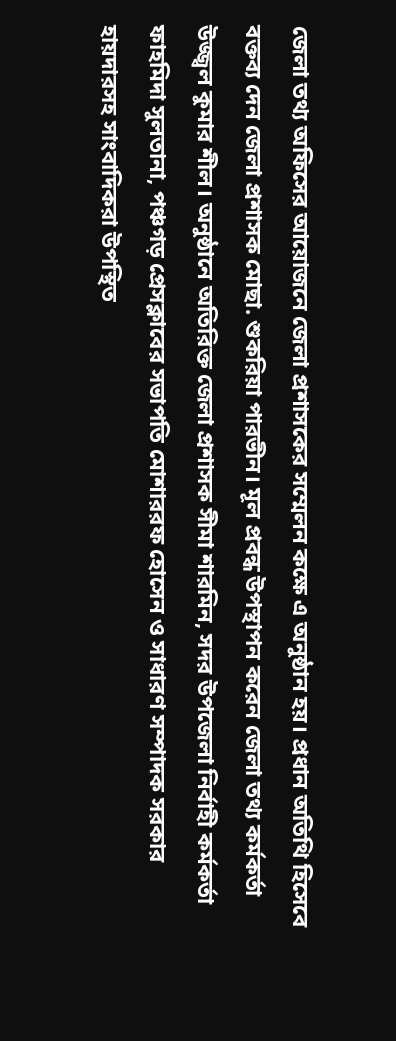জেলা তথ্য অফিসের আয়োজনে জেলা প্রশাসকের সম্মেলন কক্ষে এ অনুষ্ঠান হয়। প্রধান অতিথি হিসেবে বক্তব্য দেন জেলা প্রশাসক মোছা. শুকরিয়া পারভীন। মূল প্রবন্ধ উপস্থাপন করেন জেলা তথ্য কর্মকর্তা উজ্জ্বল কুমার শীল। অনুষ্ঠানে অতিরিক্ত জেলা প্রশাসক সীমা শারমিন, সদর উপজেলা নির্বাহী কর্মকর্তা ফাহমিদা সুলতানা, পঞ্চগড় প্রেসক্লাবের সভাপতি মোশাররফ হোসেন ও সাধারণ সম্পাদক সরকার হায়দারসহ সাংবাদিকরা উপস্থিত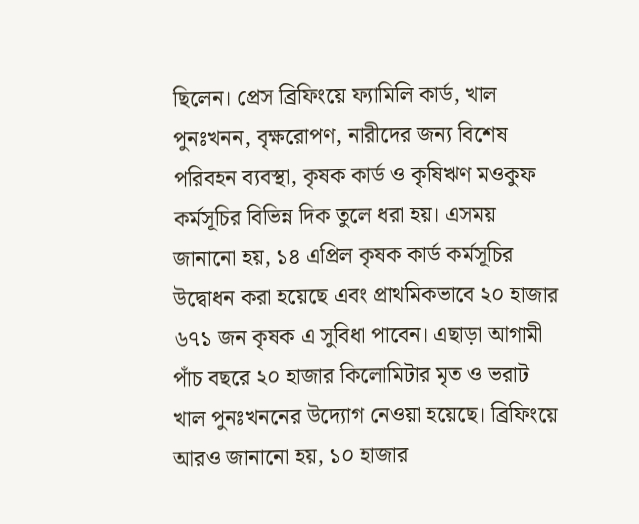ছিলেন। প্রেস ব্রিফিংয়ে ফ্যামিলি কার্ড, খাল পুনঃখনন, বৃক্ষরোপণ, নারীদের জন্য বিশেষ পরিবহন ব্যবস্থা, কৃষক কার্ড ও কৃষিঋণ মওকুফ কর্মসূচির বিভিন্ন দিক তুলে ধরা হয়। এসময় জানানো হয়, ১৪ এপ্রিল কৃষক কার্ড কর্মসূচির উদ্বোধন করা হয়েছে এবং প্রাথমিকভাবে ২০ হাজার ৬৭১ জন কৃষক এ সুবিধা পাবেন। এছাড়া আগামী পাঁচ বছরে ২০ হাজার কিলোমিটার মৃত ও ভরাট খাল পুনঃখননের উদ্যোগ নেওয়া হয়েছে। ব্রিফিংয়ে আরও জানানো হয়, ১০ হাজার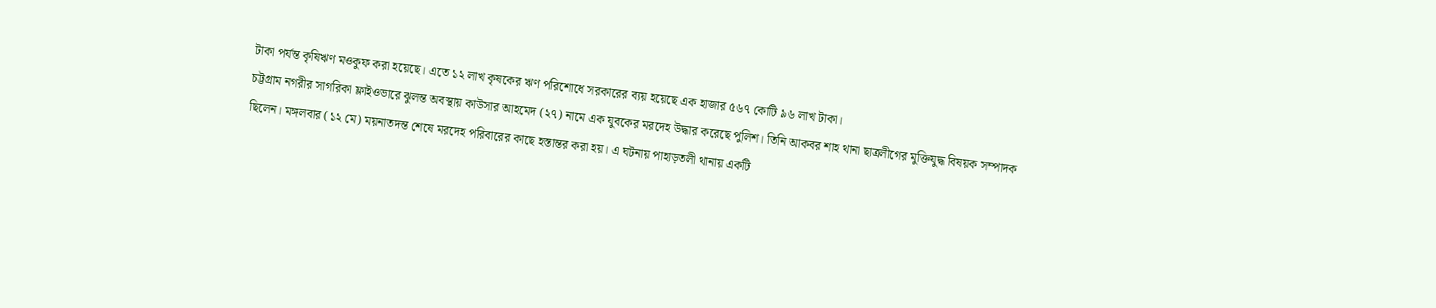টাকা পর্যন্ত কৃষিঋণ মওকুফ করা হয়েছে। এতে ১২ লাখ কৃষকের ঋণ পরিশোধে সরকারের ব্যয় হয়েছে এক হাজার ৫৬৭ কোটি ৯৬ লাখ টাকা।
চট্টগ্রাম নগরীর সাগরিকা ফ্লাইওভারে ঝুলন্ত অবস্থায় কাউসার আহমেদ (২৭) নামে এক যুবকের মরদেহ উদ্ধার করেছে পুলিশ। তিনি আকবর শাহ থানা ছাত্রলীগের মুক্তিযুদ্ধ বিষয়ক সম্পাদক ছিলেন। মঙ্গলবার (১২ মে) ময়নাতদন্ত শেষে মরদেহ পরিবারের কাছে হস্তান্তর করা হয়। এ ঘটনায় পাহাড়তলী থানায় একটি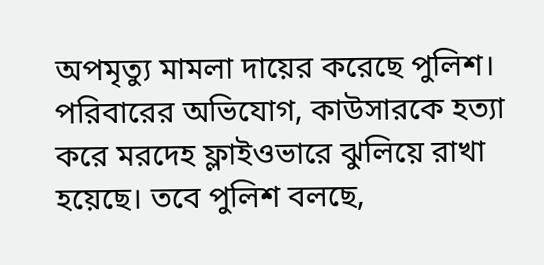অপমৃত্যু মামলা দায়ের করেছে পুলিশ। পরিবারের অভিযোগ, কাউসারকে হত্যা করে মরদেহ ফ্লাইওভারে ঝুলিয়ে রাখা হয়েছে। তবে পুলিশ বলছে,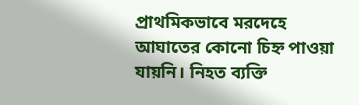প্রাথমিকভাবে মরদেহে আঘাতের কোনো চিহ্ন পাওয়া যায়নি। নিহত ব্যক্তি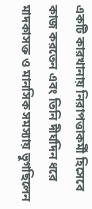একটি কারখানায় নিরাপত্তাকর্মী হিসেবে কাজ করতেন এবং তিনি দীর্ঘদিন ধরে মাদকাসক্ত ও মানসিক সমস্যায় ভুগছিলেন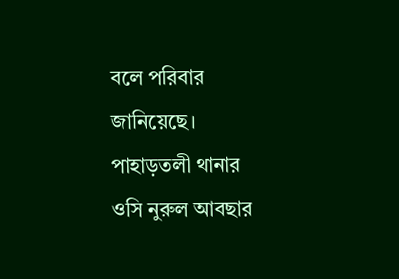বলে পরিবার জানিয়েছে। পাহাড়তলী থানার ওসি নুরুল আবছার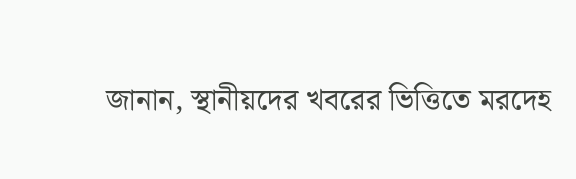জানান, স্থানীয়দের খবরের ভিত্তিতে মরদেহ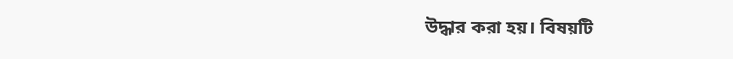উদ্ধার করা হয়। বিষয়টি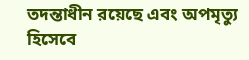তদন্তাধীন রয়েছে এবং অপমৃত্যু হিসেবে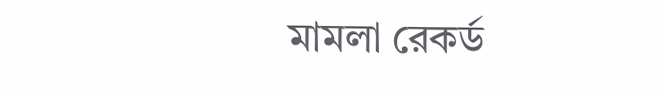মামলা রেকর্ড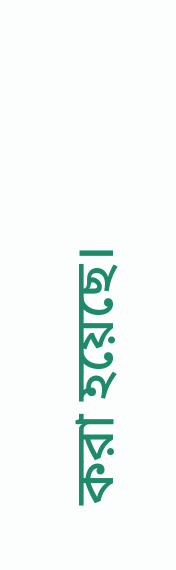করা হয়েছে।